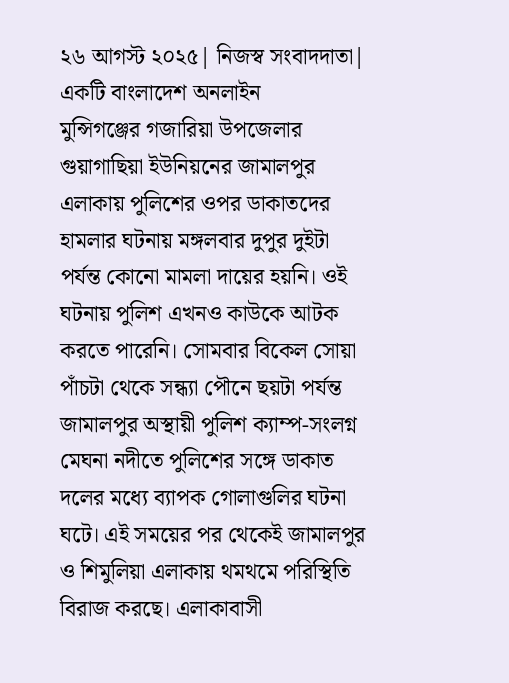২৬ আগস্ট ২০২৫| নিজস্ব সংবাদদাতা| একটি বাংলাদেশ অনলাইন
মুন্সিগঞ্জের গজারিয়া উপজেলার গুয়াগাছিয়া ইউনিয়নের জামালপুর এলাকায় পুলিশের ওপর ডাকাতদের হামলার ঘটনায় মঙ্গলবার দুপুর দুইটা পর্যন্ত কোনো মামলা দায়ের হয়নি। ওই ঘটনায় পুলিশ এখনও কাউকে আটক করতে পারেনি। সোমবার বিকেল সোয়া পাঁচটা থেকে সন্ধ্যা পৌনে ছয়টা পর্যন্ত জামালপুর অস্থায়ী পুলিশ ক্যাম্প-সংলগ্ন মেঘনা নদীতে পুলিশের সঙ্গে ডাকাত দলের মধ্যে ব্যাপক গোলাগুলির ঘটনা ঘটে। এই সময়ের পর থেকেই জামালপুর ও শিমুলিয়া এলাকায় থমথমে পরিস্থিতি বিরাজ করছে। এলাকাবাসী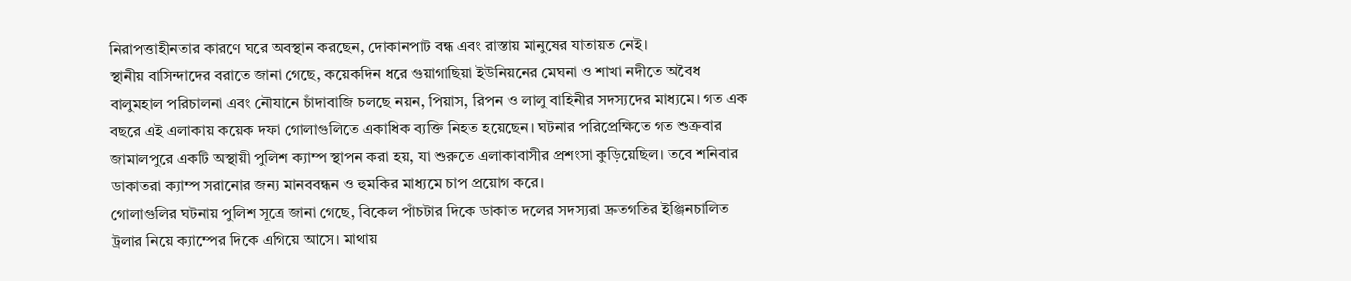নিরাপত্তাহীনতার কারণে ঘরে অবস্থান করছেন, দোকানপাট বন্ধ এবং রাস্তায় মানুষের যাতায়ত নেই।
স্থানীয় বাসিন্দাদের বরাতে জানা গেছে, কয়েকদিন ধরে গুয়াগাছিয়া ইউনিয়নের মেঘনা ও শাখা নদীতে অবৈধ বালুমহাল পরিচালনা এবং নৌযানে চাঁদাবাজি চলছে নয়ন, পিয়াস, রিপন ও লালু বাহিনীর সদস্যদের মাধ্যমে। গত এক বছরে এই এলাকায় কয়েক দফা গোলাগুলিতে একাধিক ব্যক্তি নিহত হয়েছেন। ঘটনার পরিপ্রেক্ষিতে গত শুক্রবার জামালপুরে একটি অস্থায়ী পুলিশ ক্যাম্প স্থাপন করা হয়, যা শুরুতে এলাকাবাসীর প্রশংসা কুড়িয়েছিল। তবে শনিবার ডাকাতরা ক্যাম্প সরানোর জন্য মানববন্ধন ও হুমকির মাধ্যমে চাপ প্রয়োগ করে।
গোলাগুলির ঘটনায় পুলিশ সূত্রে জানা গেছে, বিকেল পাঁচটার দিকে ডাকাত দলের সদস্যরা দ্রুতগতির ইঞ্জিনচালিত ট্রলার নিয়ে ক্যাম্পের দিকে এগিয়ে আসে। মাথায়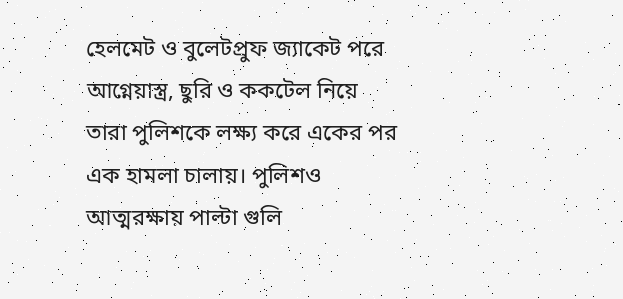হেলমেট ও বুলেটপ্রুফ জ্যাকেট পরে আগ্নেয়াস্ত্র, ছুরি ও ককটেল নিয়ে তারা পুলিশকে লক্ষ্য করে একের পর এক হামলা চালায়। পুলিশও আত্মরক্ষায় পাল্টা গুলি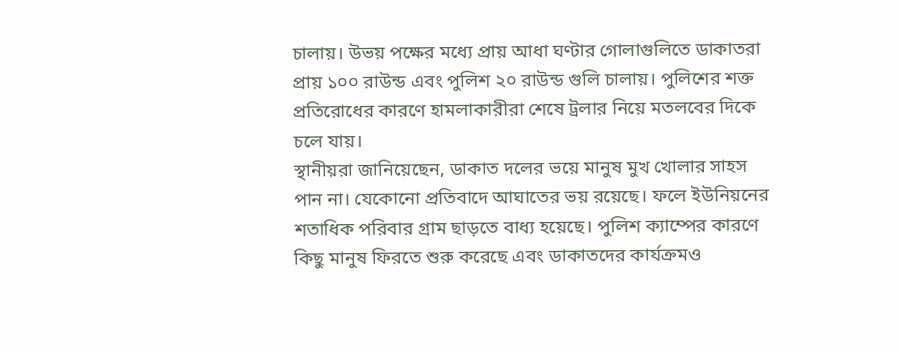চালায়। উভয় পক্ষের মধ্যে প্রায় আধা ঘণ্টার গোলাগুলিতে ডাকাতরা প্রায় ১০০ রাউন্ড এবং পুলিশ ২০ রাউন্ড গুলি চালায়। পুলিশের শক্ত প্রতিরোধের কারণে হামলাকারীরা শেষে ট্রলার নিয়ে মতলবের দিকে চলে যায়।
স্থানীয়রা জানিয়েছেন, ডাকাত দলের ভয়ে মানুষ মুখ খোলার সাহস পান না। যেকোনো প্রতিবাদে আঘাতের ভয় রয়েছে। ফলে ইউনিয়নের শতাধিক পরিবার গ্রাম ছাড়তে বাধ্য হয়েছে। পুলিশ ক্যাম্পের কারণে কিছু মানুষ ফিরতে শুরু করেছে এবং ডাকাতদের কার্যক্রমও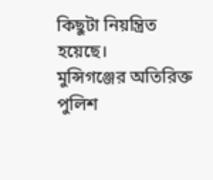কিছুটা নিয়ন্ত্রিত হয়েছে।
মুন্সিগঞ্জের অতিরিক্ত পুলিশ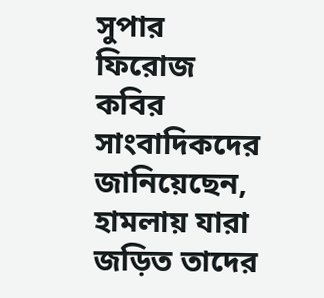সুপার ফিরোজ কবির সাংবাদিকদের জানিয়েছেন, হামলায় যারা জড়িত তাদের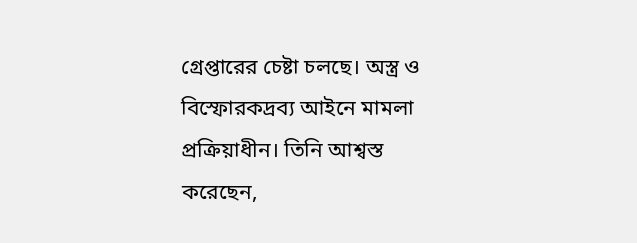গ্রেপ্তারের চেষ্টা চলছে। অস্ত্র ও বিস্ফোরকদ্রব্য আইনে মামলা প্রক্রিয়াধীন। তিনি আশ্বস্ত করেছেন,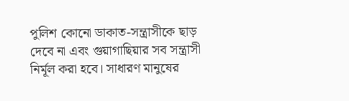পুলিশ কোনো ডাকাত-সন্ত্রাসীকে ছাড় দেবে না এবং গুয়াগাছিয়ার সব সন্ত্রাসী নির্মূল করা হবে। সাধারণ মানুষের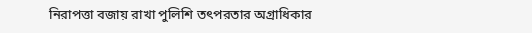নিরাপত্তা বজায় রাখা পুলিশি তৎপরতার অগ্রাধিকার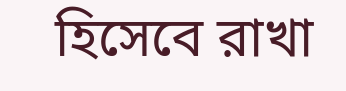হিসেবে রাখা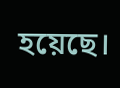হয়েছে।